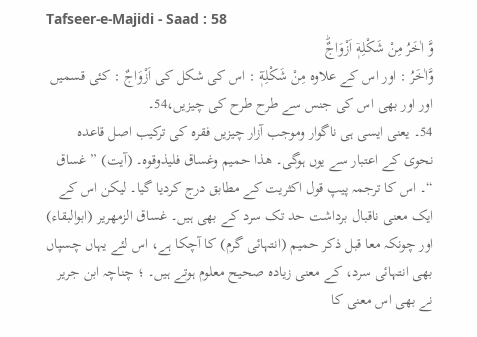Tafseer-e-Majidi - Saad : 58
وَّ اٰخَرُ مِنْ شَكْلِهٖۤ اَزْوَاجٌؕ
وَّاٰخَرُ : اور اس کے علاوہ مِنْ شَكْلِهٖٓ : اس کی شکل کی اَزْوَاجٌ : کئی قسمیں
اور اور بھی اس کی جنس سے طرح طرح کی چیزیں،54۔
54۔ یعنی ایسی ہی ناگوار وموجب آزار چیزیں فقرہ کی ترکیب اصل قاعدہ نحوی کے اعتبار سے یوں ہوگی۔ ھذا حمیم وغساق فلیذوقوہ۔ (آیت) ” غساق “۔ اس کا ترجمہ پیپ قول اکثریت کے مطابق درج کردیا گیا۔ لیکن اس کے ایک معنی ناقبال برداشت حد تک سرد کے بھی ہیں۔ غساق الزمھریر (ابوالبقاء) اور چونکہ معا قبل ذکر حمیم (انتہائی گرم) کا آچکا ہے، اس لئے یہاں چسپاں بھی انتہائی سرد، کے معنی زیادہ صحیح معلوم ہوتے ہیں۔ ؛ چناچہ ابن جریر نے بھی اس معنی کا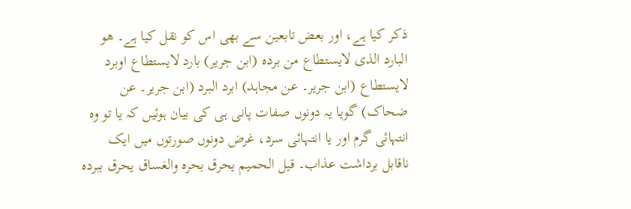ذکر کیا ہے، اور بعض تابعین سے بھی اس کو نقل کیا ہے۔ ھو البارد الذی لایستطاع من بردہ (ابن جریر) بارد لایستطاع اوبرد لایستطاع (ابن جریر۔ عن مجاہد) ابرد البرد (ابن جریر۔ عن ضحاک) گویا یہ دونوں صفات پانی ہی کی بیان ہوئیں کہ یا تو وہ انتہائی گرم اور یا انتہائی سرد، غرض دونوں صورتوں میں ایک ناقابل برداشت عذاب۔ قیل الحمیم یحرق بحرہ والغساق یحرق ببردہ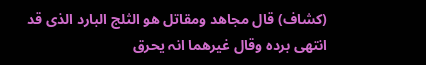(کشاف) قال مجاھد ومقاتل ھو الثلج البارد الذی قد انتھی بردہ وقال غیرھما انہ یحرق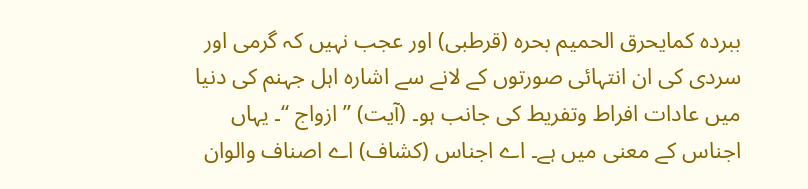ببردہ کمایحرق الحمیم بحرہ (قرطبی) اور عجب نہیں کہ گرمی اور سردی کی ان انتہائی صورتوں کے لانے سے اشارہ اہل جہنم کی دنیا میں عادات افراط وتفریط کی جانب ہو۔ (آیت) ” ازواج “۔ یہاں اجناس کے معنی میں ہے۔ اے اجناس (کشاف) اے اصناف والوان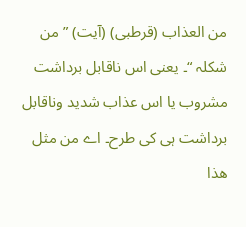من العذاب (قرطبی) (آیت) ” من شکلہ “۔ یعنی اس ناقابل برداشت مشروب یا اس عذاب شدید وناقابل برداشت ہی کی طرح۔ اے من مثل ھذا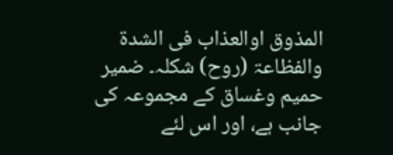المذوق اوالعذاب فی الشدۃ والفظاعۃ (روح) شکلہ۔ ضمیر حمیم وغساق کے مجموعہ کی جانب ہے، اور اس لئے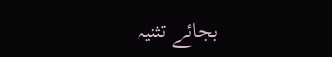بجائے تثنیہ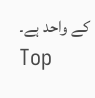کے واحد ہے۔
Top